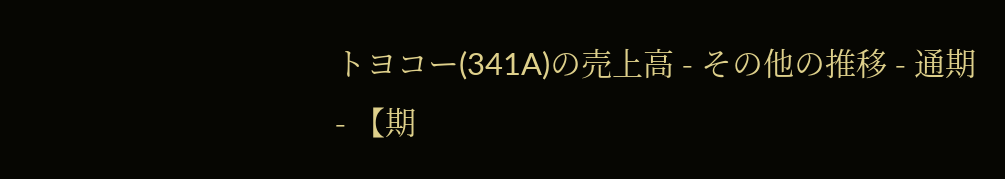トヨコー(341A)の売上高 - その他の推移 - 通期
- 【期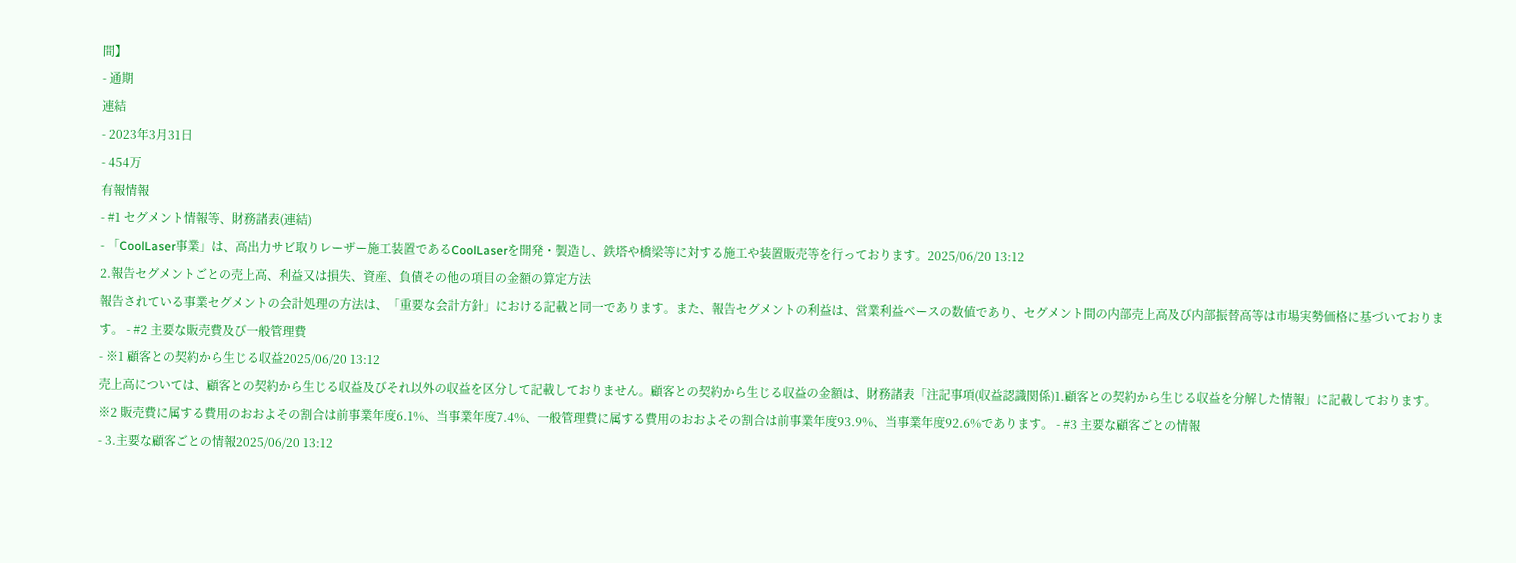間】
- 通期
連結
- 2023年3月31日
- 454万
有報情報
- #1 セグメント情報等、財務諸表(連結)
- 「CoolLaser事業」は、高出力サビ取りレーザー施工装置であるCoolLaserを開発・製造し、鉄塔や橋梁等に対する施工や装置販売等を行っております。2025/06/20 13:12
2.報告セグメントごとの売上高、利益又は損失、資産、負債その他の項目の金額の算定方法
報告されている事業セグメントの会計処理の方法は、「重要な会計方針」における記載と同一であります。また、報告セグメントの利益は、営業利益ベースの数値であり、セグメント間の内部売上高及び内部振替高等は市場実勢価格に基づいております。 - #2 主要な販売費及び一般管理費
- ※1 顧客との契約から生じる収益2025/06/20 13:12
売上高については、顧客との契約から生じる収益及びそれ以外の収益を区分して記載しておりません。顧客との契約から生じる収益の金額は、財務諸表「注記事項(収益認識関係)1.顧客との契約から生じる収益を分解した情報」に記載しております。
※2 販売費に属する費用のおおよその割合は前事業年度6.1%、当事業年度7.4%、一般管理費に属する費用のおおよその割合は前事業年度93.9%、当事業年度92.6%であります。 - #3 主要な顧客ごとの情報
- 3.主要な顧客ごとの情報2025/06/20 13:12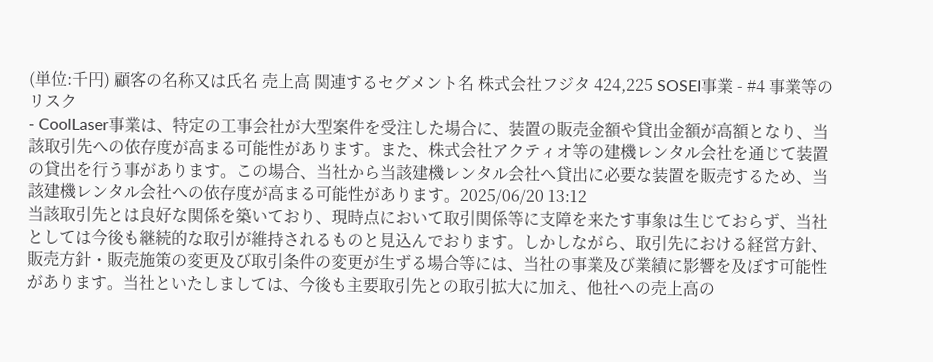(単位:千円) 顧客の名称又は氏名 売上高 関連するセグメント名 株式会社フジタ 424,225 SOSEI事業 - #4 事業等のリスク
- CoolLaser事業は、特定の工事会社が大型案件を受注した場合に、装置の販売金額や貸出金額が高額となり、当該取引先への依存度が高まる可能性があります。また、株式会社アクティオ等の建機レンタル会社を通じて装置の貸出を行う事があります。この場合、当社から当該建機レンタル会社へ貸出に必要な装置を販売するため、当該建機レンタル会社への依存度が高まる可能性があります。2025/06/20 13:12
当該取引先とは良好な関係を築いており、現時点において取引関係等に支障を来たす事象は生じておらず、当社としては今後も継続的な取引が維持されるものと見込んでおります。しかしながら、取引先における経営方針、販売方針・販売施策の変更及び取引条件の変更が生ずる場合等には、当社の事業及び業績に影響を及ぼす可能性があります。当社といたしましては、今後も主要取引先との取引拡大に加え、他社への売上高の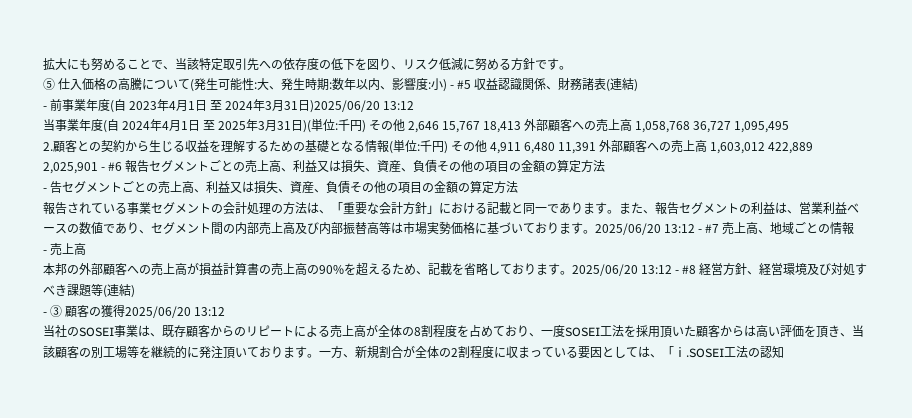拡大にも努めることで、当該特定取引先への依存度の低下を図り、リスク低減に努める方針です。
⑤ 仕入価格の高騰について(発生可能性:大、発生時期:数年以内、影響度:小) - #5 収益認識関係、財務諸表(連結)
- 前事業年度(自 2023年4月1日 至 2024年3月31日)2025/06/20 13:12
当事業年度(自 2024年4月1日 至 2025年3月31日)(単位:千円) その他 2,646 15,767 18,413 外部顧客への売上高 1,058,768 36,727 1,095,495
2.顧客との契約から生じる収益を理解するための基礎となる情報(単位:千円) その他 4,911 6,480 11,391 外部顧客への売上高 1,603,012 422,889 2,025,901 - #6 報告セグメントごとの売上高、利益又は損失、資産、負債その他の項目の金額の算定方法
- 告セグメントごとの売上高、利益又は損失、資産、負債その他の項目の金額の算定方法
報告されている事業セグメントの会計処理の方法は、「重要な会計方針」における記載と同一であります。また、報告セグメントの利益は、営業利益ベースの数値であり、セグメント間の内部売上高及び内部振替高等は市場実勢価格に基づいております。2025/06/20 13:12 - #7 売上高、地域ごとの情報
- 売上高
本邦の外部顧客への売上高が損益計算書の売上高の90%を超えるため、記載を省略しております。2025/06/20 13:12 - #8 経営方針、経営環境及び対処すべき課題等(連結)
- ③ 顧客の獲得2025/06/20 13:12
当社のSOSEI事業は、既存顧客からのリピートによる売上高が全体の8割程度を占めており、一度SOSEI工法を採用頂いた顧客からは高い評価を頂き、当該顧客の別工場等を継続的に発注頂いております。一方、新規割合が全体の2割程度に収まっている要因としては、「ⅰ.SOSEI工法の認知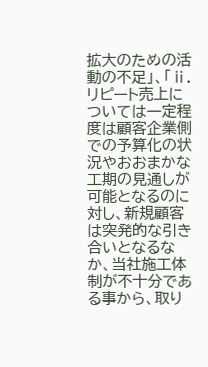拡大のための活動の不足」、「ⅱ.リピート売上については一定程度は顧客企業側での予算化の状況やおおまかな工期の見通しが可能となるのに対し、新規顧客は突発的な引き合いとなるなか、当社施工体制が不十分である事から、取り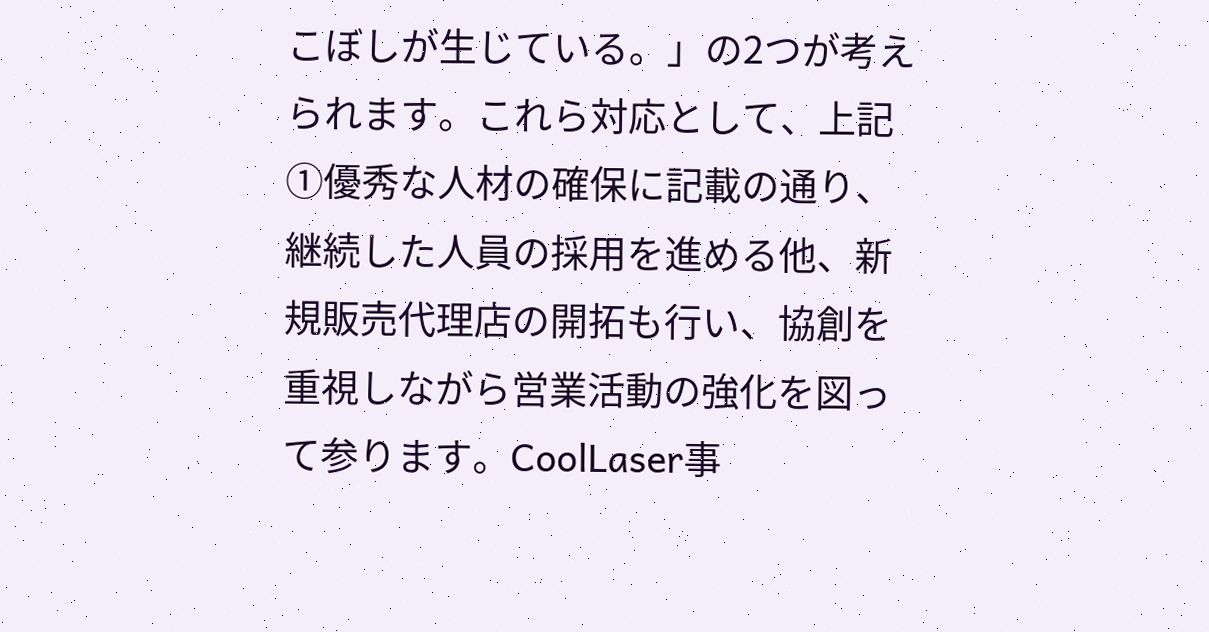こぼしが生じている。」の2つが考えられます。これら対応として、上記①優秀な人材の確保に記載の通り、継続した人員の採用を進める他、新規販売代理店の開拓も行い、協創を重視しながら営業活動の強化を図って参ります。CoolLaser事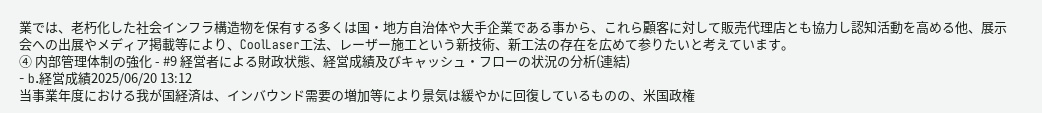業では、老朽化した社会インフラ構造物を保有する多くは国・地方自治体や大手企業である事から、これら顧客に対して販売代理店とも協力し認知活動を高める他、展示会への出展やメディア掲載等により、CoolLaser工法、レーザー施工という新技術、新工法の存在を広めて参りたいと考えています。
④ 内部管理体制の強化 - #9 経営者による財政状態、経営成績及びキャッシュ・フローの状況の分析(連結)
- b.経営成績2025/06/20 13:12
当事業年度における我が国経済は、インバウンド需要の増加等により景気は緩やかに回復しているものの、米国政権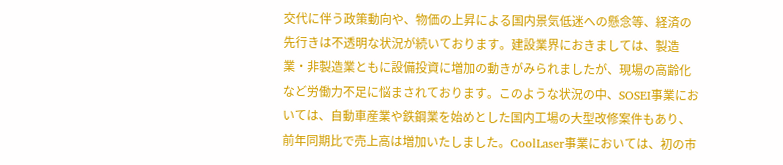交代に伴う政策動向や、物価の上昇による国内景気低迷への懸念等、経済の先行きは不透明な状況が続いております。建設業界におきましては、製造業・非製造業ともに設備投資に増加の動きがみられましたが、現場の高齢化など労働力不足に悩まされております。このような状況の中、SOSEI事業においては、自動車産業や鉄鋼業を始めとした国内工場の大型改修案件もあり、前年同期比で売上高は増加いたしました。CoolLaser事業においては、初の市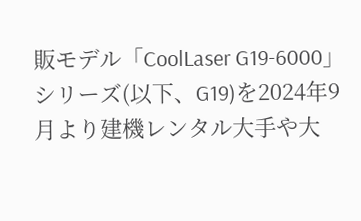販モデル「CoolLaser G19-6000」シリーズ(以下、G19)を2024年9月より建機レンタル大手や大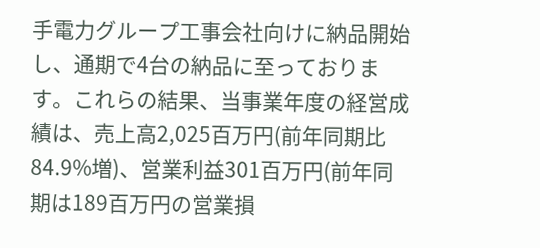手電力グループ工事会社向けに納品開始し、通期で4台の納品に至っております。これらの結果、当事業年度の経営成績は、売上高2,025百万円(前年同期比84.9%増)、営業利益301百万円(前年同期は189百万円の営業損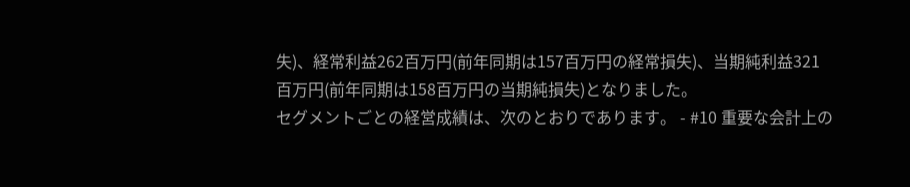失)、経常利益262百万円(前年同期は157百万円の経常損失)、当期純利益321百万円(前年同期は158百万円の当期純損失)となりました。
セグメントごとの経営成績は、次のとおりであります。 - #10 重要な会計上の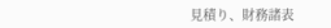見積り、財務諸表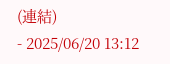(連結)
- 2025/06/20 13:12